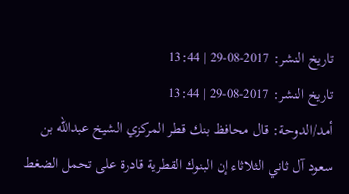تاريخ النشر: 2017-08-29 | 13:44
تاريخ النشر: 2017-08-29 | 13:44
أمد/الدوحة: قال محافظ بنك قطر المركزي الشيخ عبدالله بن سعود آل ثاني الثلاثاء إن البنوك القطرية قادرة على تحمل الضغط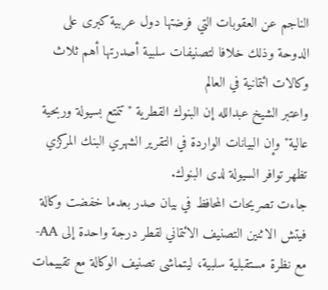الناجم عن العقوبات التي فرضتها دول عربية كبرى على الدوحة وذلك خلافا لتصنيفات سلبية أصدرتها أهم ثلاث وكالات ائتمانية في العالم
واعتبر الشيخ عبدالله إن البنوك القطرية "تتمتع بسيولة وربحية عالية" وإن البيانات الواردة في التقرير الشهري البنك المركزي تظهر توافر السيولة لدى البنوك.
جاءت تصريحات المحافظ في بيان صدر بعدما خفضت وكالة فيتش الاثنين التصنيف الائتماني لقطر درجة واحدة إلى AA- مع نظرة مستقبلية سلبية، ليتماشى تصنيف الوكالة مع تقييمات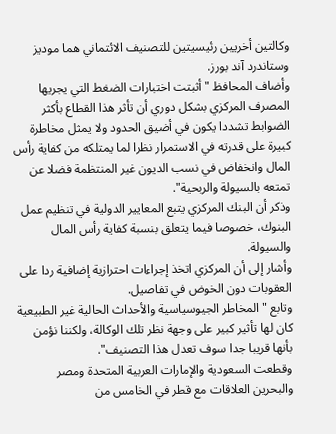وكالتين أخريين رئيسيتين للتصنيف الائتماني هما موديز وستاندرد آند بورز.
وأضاف المحافظ "أثبتت اختبارات الضغط التي يجريها المصرف المركزي بشكل دوري أن تأثر هذا القطاع بأكثر الضوابط تشددا يكون في أضيق الحدود ولا يمثل مخاطرة كبيرة على قدرته في الاستمرار نظرا لما يمتلكه من كفاية رأس المال وانخفاض في نسب الديون غير المنتظمة فضلا عن تمتعه بالسيولة والربحية".
وذكر أن البنك المركزي يتبع المعايير الدولية في تنظيم عمل البنوك، خصوصا فيما يتعلق بنسبة كفاية رأس المال والسيولة.
وأشار إلى أن المركزي اتخذ إجراءات احترازية إضافية ردا على العقوبات دون الخوض في تفاصيل.
وتابع "المخاطر الجيوسياسية والأحداث الحالية غير الطبيعية كان لها تأثير كبير على وجهة نظر تلك الوكالة، ولكننا نؤمن بأنها قريبا جدا سوف تعدل هذا التصنيف".
وقطعت السعودية والإمارات العربية المتحدة ومصر والبحرين العلاقات مع قطر في الخامس من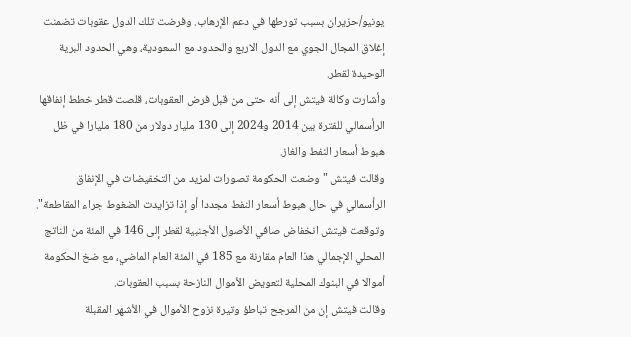يونيو/حزيران بسبب تورطها في دعم الإرهاب. وفرضت تلك الدول عقوبات تضمنت إغلاق المجال الجوي مع الدول الاربع والحدود مع السعودية، وهي الحدود البرية الوحيدة لقطر.
وأشارت وكالة فيتش إلى أنه حتى من قبل فرض العقوبات، قلصت قطر خطط إنفاقها الرأسمالي للفترة بين 2014 و2024 إلى 130 مليار دولار من 180 مليارا في ظل هبوط أسعار النفط والغاز.
وقالت فيتش "وضعت الحكومة تصورات لمزيد من التخفيضات في الإنفاق الرأسمالي في حال هبوط أسعار النفط مجددا أو إذا تزايدت الضغوط جراء المقاطعة".
وتوقعت فيتش انخفاض صافي الأصول الأجنبية لقطر إلى 146 في المئة من الناتج المحلي الإجمالي هذا العام مقارنة مع 185 في المئة العام الماضي، مع ضخ الحكومة أموالا في البنوك المحلية لتعويض الأموال النازحة بسبب العقوبات.
وقالت فيتش إن من المرجح تباطؤ وتيرة نزوح الأموال في الأشهر المقبلة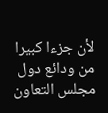لأن جزءا كبيرا من ودائع دول مجلس التعاون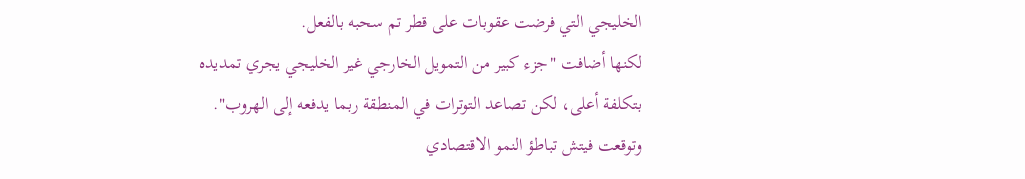الخليجي التي فرضت عقوبات على قطر تم سحبه بالفعل.
لكنها أضافت "جزء كبير من التمويل الخارجي غير الخليجي يجري تمديده بتكلفة أعلى، لكن تصاعد التوترات في المنطقة ربما يدفعه إلى الهروب".
وتوقعت فيتش تباطؤ النمو الاقتصادي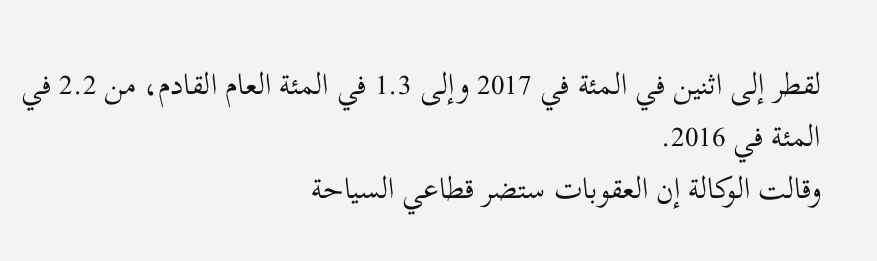لقطر إلى اثنين في المئة في 2017 وإلى 1.3 في المئة العام القادم، من 2.2 في المئة في 2016.
وقالت الوكالة إن العقوبات ستضر قطاعي السياحة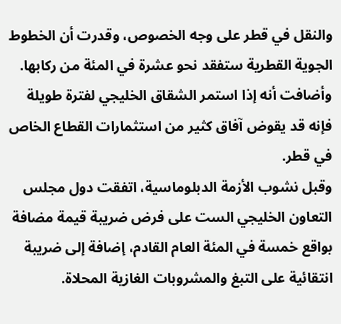والنقل في قطر على وجه الخصوص، وقدرت أن الخطوط الجوية القطرية ستفقد نحو عشرة في المئة من ركابها. وأضافت أنه إذا استمر الشقاق الخليجي لفترة طويلة فإنه قد يقوض آفاق كثير من استثمارات القطاع الخاص في قطر.
وقبل نشوب الأزمة الدبلوماسية، اتفقت دول مجلس التعاون الخليجي الست على فرض ضريبة قيمة مضافة بواقع خمسة في المئة العام القادم، إضافة إلى ضريبة انتقائية على التبغ والمشروبات الغازية المحلاة.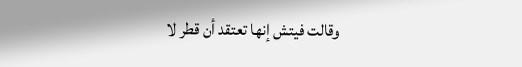وقالت فيتش إنها تعتقد أن قطر لا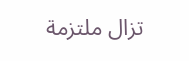تزال ملتزمة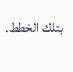بتلك الخطط.